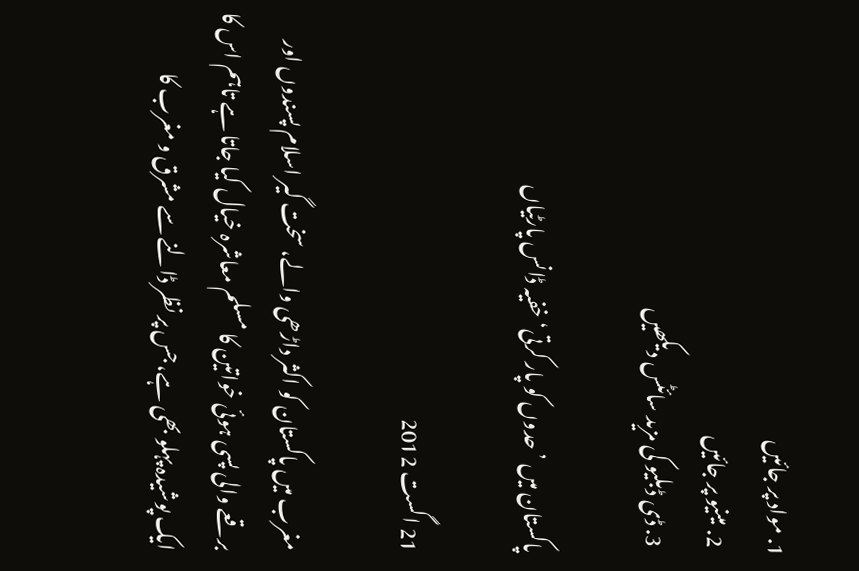1. مواد پر جائیں
  2. مینیو پر جائیں
  3. ڈی ڈبلیو کی مزید سائٹس دیکھیں

پاکستان میں ’حدوں کو پار کرتی‘ خفیہ ڈانس پارٹیاں

21 اگست 2012

مغرب میں پاکستان کو اکثر داڑھی والے، سخت گیر اسلام پسندوں اور برقعے والی پسی ہوئی خواتین کا مسلم معاشرہ خیال کیا جاتا ہے تاہم اس کا ایک پوشیدہ پہلو بھی ہے، جس پر نظر ڈالنے سے مشرق و مغرب کا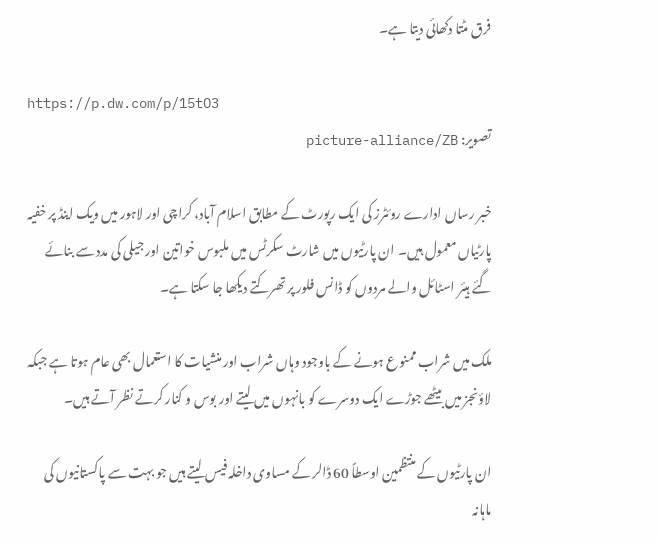فرق مٹتا دکھائی دیتا ہے۔

https://p.dw.com/p/15tO3
تصویر: picture-alliance/ZB

خبر رساں ادارے روئٹرز کی ایک رپورٹ کے مطابق اسلام آباد، کراچی اور لاہور میں ویک اینڈ پر خفیہ پارٹیاں معمول ہیں۔ ان پارٹیوں میں شارٹ سکرٹس میں ملبوس خواتین اور جیلی کی مدد سے بنائے گئے ہیئر اسٹائل والے مردوں کو ڈانس فلور پر تھرکتے دیکھا جا سکتا ہے۔

ملک میں شراب ممنوع ہونے کے باوجود وہاں شراب اور منشیات کا استعمال بھی عام ہوتا ہے جبکہ لاؤنجز میں بیٹھے جوڑے ایک دوسرے کو بانہوں میں لیتے اور بوس و کنار کرتے نظر آتے ہیں۔

ان پارٹیوں کے منتظمین اوسطاً 60 ڈالر کے مساوی داخلہ فیس لیتے ہیں جو بہت سے پاکستانیوں کی ماہانہ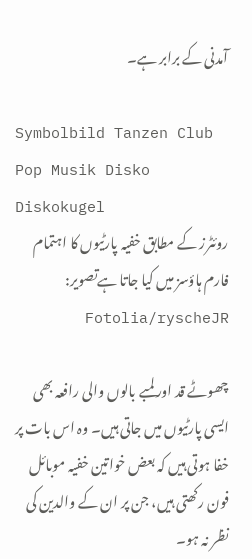آمدنی کے برابر ہے۔

Symbolbild Tanzen Club Pop Musik Disko Diskokugel
روئٹرز کے مطابق خفیہ پارٹیوں کا اہتمام فارم ہاؤسز میں کیا جاتا ہےتصویر: Fotolia/ryscheJR

چھوٹے قد اور لمبے بالوں والی رافعہ بھی ایسی پارٹیوں میں جاتی ہیں۔ وہ اس بات پر خفا ہوتی ہیں کہ بعض خواتین خفیہ موبائل فون رکھتی ہیں، جن پر ان کے والدین کی نظر نہ ہو۔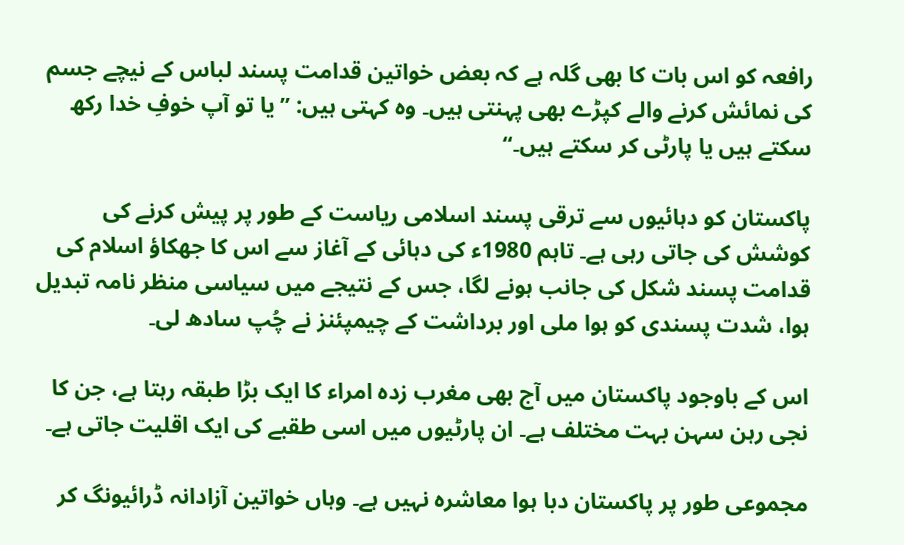رافعہ کو اس بات کا بھی گلہ ہے کہ بعض خواتین قدامت پسند لباس کے نیچے جسم کی نمائش کرنے والے کپڑے بھی پہنتی ہیں۔ وہ کہتی ہیں: ’’یا تو آپ خوفِ خدا رکھ سکتے ہیں یا پارٹی کر سکتے ہیں۔‘‘

پاکستان کو دہائیوں سے ترقی پسند اسلامی ریاست کے طور پر پیش کرنے کی کوشش کی جاتی رہی ہے۔ تاہم 1980ء کی دہائی کے آغاز سے اس کا جھکاؤ اسلام کی قدامت پسند شکل کی جانب ہونے لگا، جس کے نتیجے میں سیاسی منظر نامہ تبدیل ہوا، شدت پسندی کو ہوا ملی اور برداشت کے چیمپئنز نے چُپ سادھ لی۔

اس کے باوجود پاکستان میں آج بھی مغرب زدہ امراء کا ایک بڑا طبقہ رہتا ہے، جن کا نجی رہن سہن بہت مختلف ہے۔ ان پارٹیوں میں اسی طقبے کی ایک اقلیت جاتی ہے۔

مجموعی طور پر پاکستان دبا ہوا معاشرہ نہیں ہے۔ وہاں خواتین آزادانہ ڈرائیونگ کر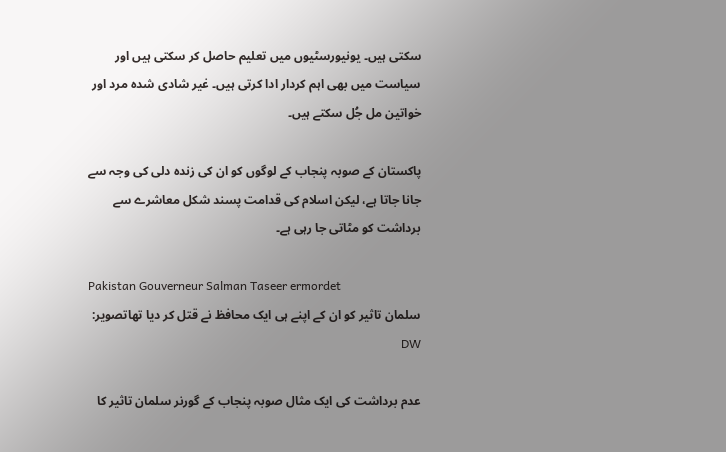سکتی ہیں۔ یونیورسٹیوں میں تعلیم حاصل کر سکتی ہیں اور سیاست میں بھی اہم کردار ادا کرتی ہیں۔ غیر شادی شدہ مرد اور خواتین مل جُل سکتے ہیں۔

پاکستان کے صوبہ پنجاب کے لوگوں کو ان کی زندہ دلی کی وجہ سے جانا جاتا ہے، لیکن اسلام کی قدامت پسند شکل معاشرے سے برداشت کو مٹاتی جا رہی ہے۔

Pakistan Gouverneur Salman Taseer ermordet
سلمان تاثیر کو ان کے اپنے ہی ایک محافظ نے قتل کر دیا تھاتصویر: DW

عدم برداشت کی ایک مثال صوبہ پنجاب کے گورنر سلمان تاثیر کا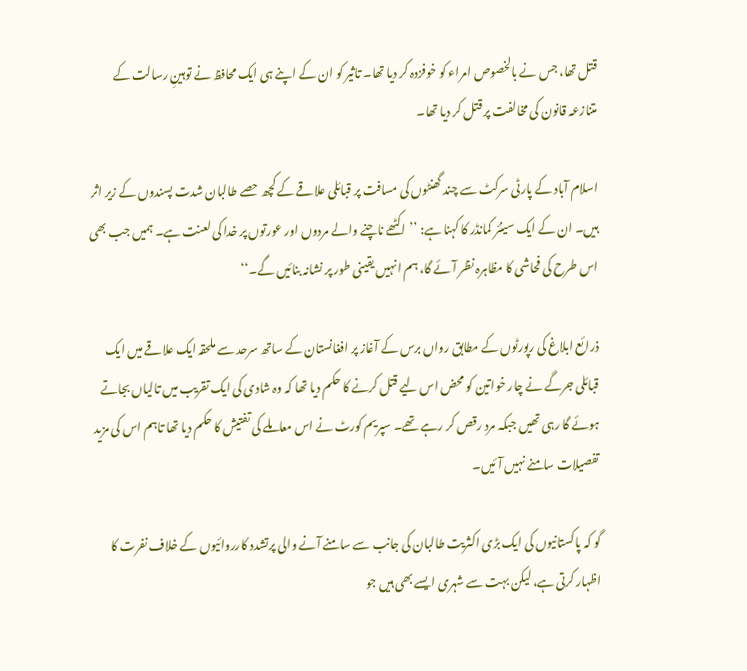قتل تھا، جس نے بالخصوص امراء کو خوفزدہ کر دیا تھا۔ تاثیر کو ان کے اپنے ہی ایک محافظ نے توہینِ رسالت کے متنازعہ قانون کی مخالفت پر قتل کر دیا تھا۔

اسلام آباد کے پارٹی سرکٹ سے چند گھنٹوں کی مسافت پر قبائلی علاقے کے کچھ حصے طالبان شدت پسندوں کے زیر اثر ہیں۔ ان کے ایک سینئر کمانڈر کا کہنا ہے: ’’اکٹھے ناچنے والے مردوں اور عورتوں پر خدا کی لعنت ہے۔ ہمیں جب بھی اس طرح کی فحاشی کا مظاہرہ نظر آئے گا، ہم انہیں یقینی طور پر نشانہ بنائیں گے۔‘‘

ذرائع ابلاغ کی رپورٹوں کے مطابق رواں برس کے آغاز پر افغانستان کے ساتھ سرحد سے ملحقہ ایک علاقے میں ایک قبائلی جرگے نے چار خواتین کو محض اس لیے قتل کرنے کا حکم دیا تھا کہ وہ شادی کی ایک تقریب میں تالیاں بجاتے ہوئے گا رہی تھیں جبکہ مرد رقص کر رہے تھے۔ سپریم کورٹ نے اس معاملے کی تفتیش کا حکم دیا تھا تاہم اس کی مزید تفصیلات سامنے نہیں آئیں۔

گو کہ پاکستانیوں کی ایک بڑی اکثریت طالبان کی جانب سے سامنے آنے والی پرتشدد کارروائیوں کے خلاف نفرت کا اظہار کرتی ہے، لیکن بہت سے شہری ایسے بھی ہیں جو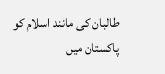طالبان کی مانند اسلام کو پاکستان میں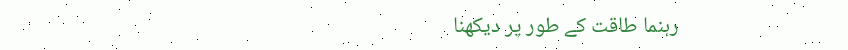رہنما طاقت کے طور پر دیکھنا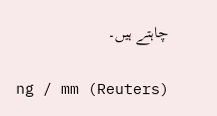چاہتے ہیں۔

ng / mm (Reuters)